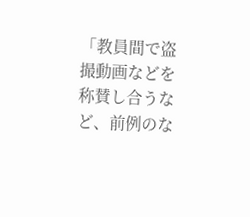「教員間で盗撮動画などを称賛し合うなど、前例のな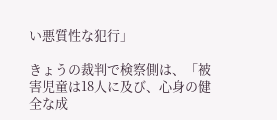い悪質性な犯行」

きょうの裁判で検察側は、「被害児童は18人に及び、心身の健全な成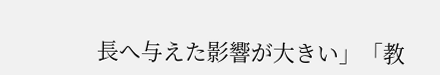長へ与えた影響が大きい」「教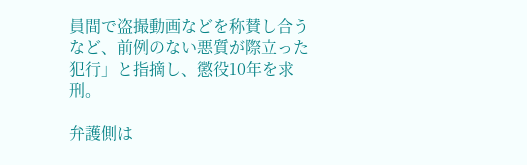員間で盗撮動画などを称賛し合うなど、前例のない悪質が際立った犯行」と指摘し、懲役10年を求刑。

弁護側は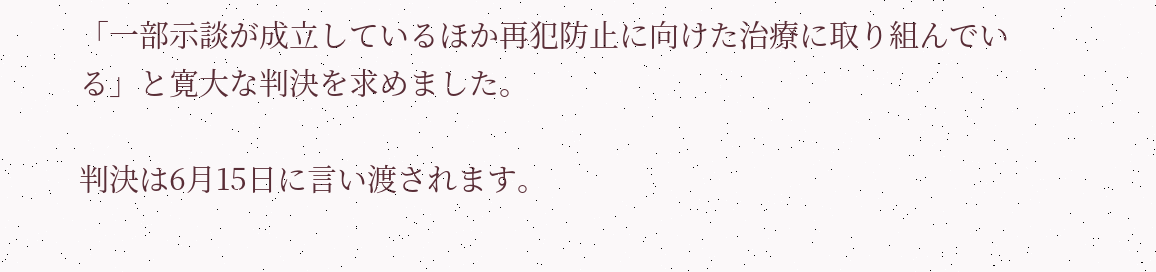「一部示談が成立しているほか再犯防止に向けた治療に取り組んでいる」と寛大な判決を求めました。

判決は6月15日に言い渡されます。